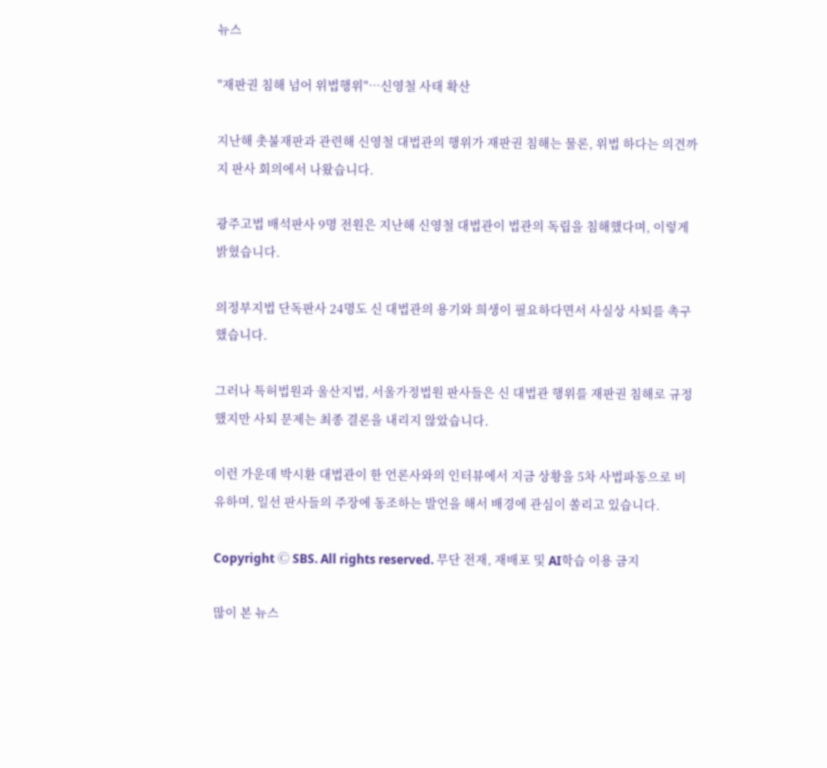뉴스

"재판권 침해 넘어 위법행위"…신영철 사태 확산

지난해 촛불재판과 관련해 신영철 대법관의 행위가 재판권 침해는 물론, 위법 하다는 의견까지 판사 회의에서 나왔습니다.

광주고법 배석판사 9명 전원은 지난해 신영철 대법관이 법관의 독립을 침해했다며, 이렇게 밝혔습니다.

의정부지법 단독판사 24명도 신 대법관의 용기와 희생이 필요하다면서 사실상 사퇴를 촉구했습니다.

그러나 특허법원과 울산지법, 서울가정법원 판사들은 신 대법관 행위를 재판권 침해로 규정했지만 사퇴 문제는 최종 결론을 내리지 않았습니다.

이런 가운데 박시환 대법관이 한 언론사와의 인터뷰에서 지금 상황을 5차 사법파동으로 비유하며, 일선 판사들의 주장에 동조하는 발언을 해서 배경에 관심이 쏠리고 있습니다.

Copyright Ⓒ SBS. All rights reserved. 무단 전재, 재배포 및 AI학습 이용 금지

많이 본 뉴스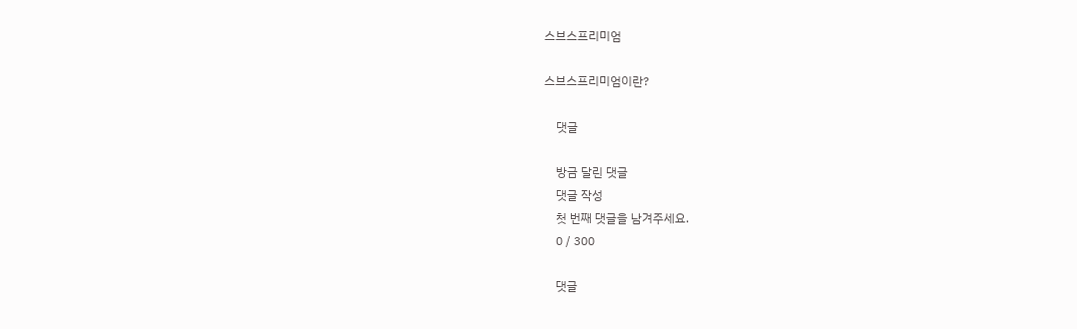스브스프리미엄

스브스프리미엄이란?

    댓글

    방금 달린 댓글
    댓글 작성
    첫 번째 댓글을 남겨주세요.
    0 / 300

    댓글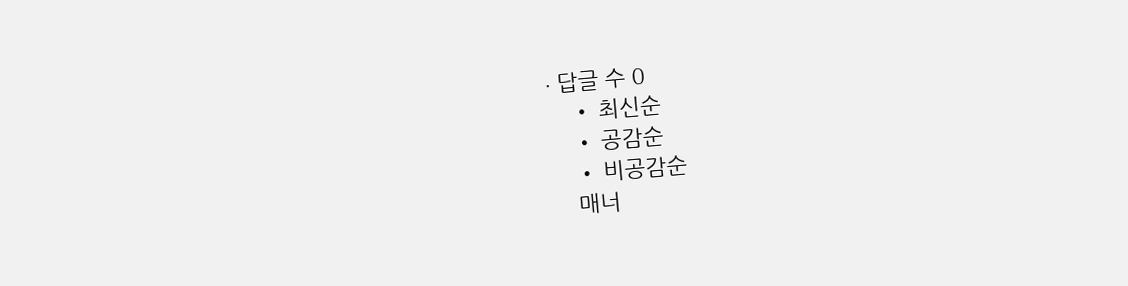∙ 답글 수 0
    • 최신순
    • 공감순
    • 비공감순
    매너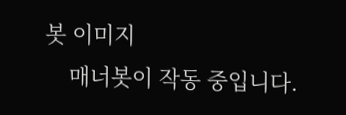봇 이미지
    매너봇이 작동 중입니다.